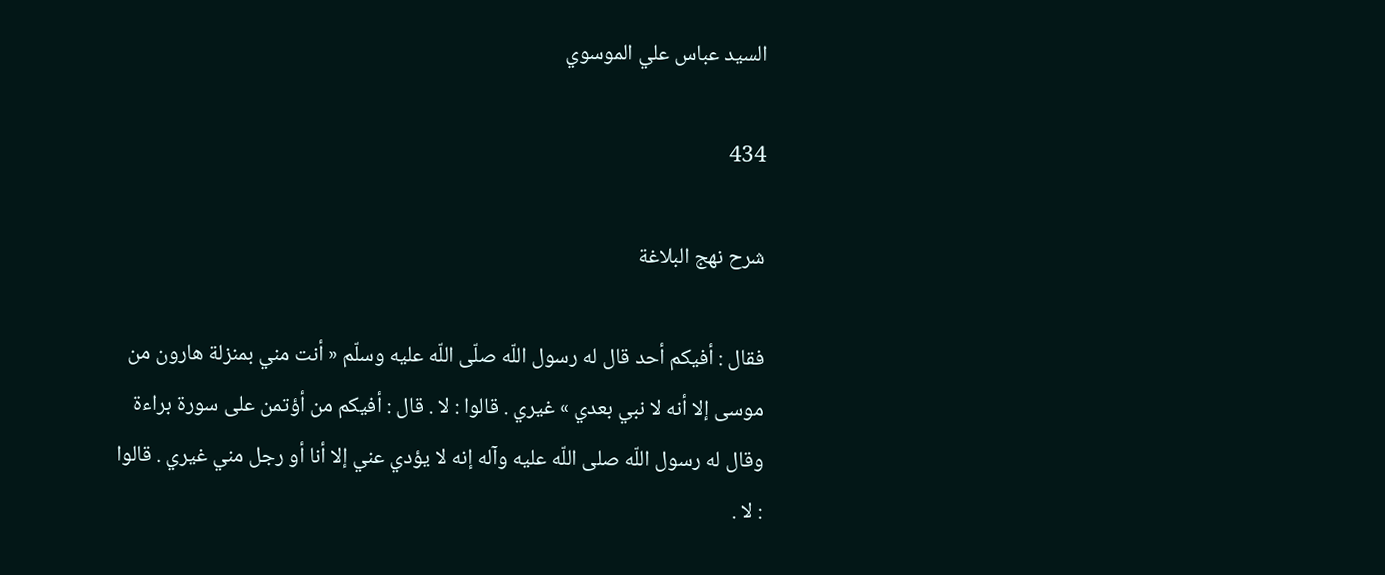السيد عباس علي الموسوي

434

شرح نهج البلاغة

فقال : أفيكم أحد قال له رسول اللّه صلّى اللّه عليه وسلّم « أنت مني بمنزلة هارون من موسى إلا أنه لا نبي بعدي » غيري . قالوا : لا . قال : أفيكم من أؤتمن على سورة براءة وقال له رسول اللّه صلى اللّه عليه وآله إنه لا يؤدي عني إلا أنا أو رجل مني غيري . قالوا : لا .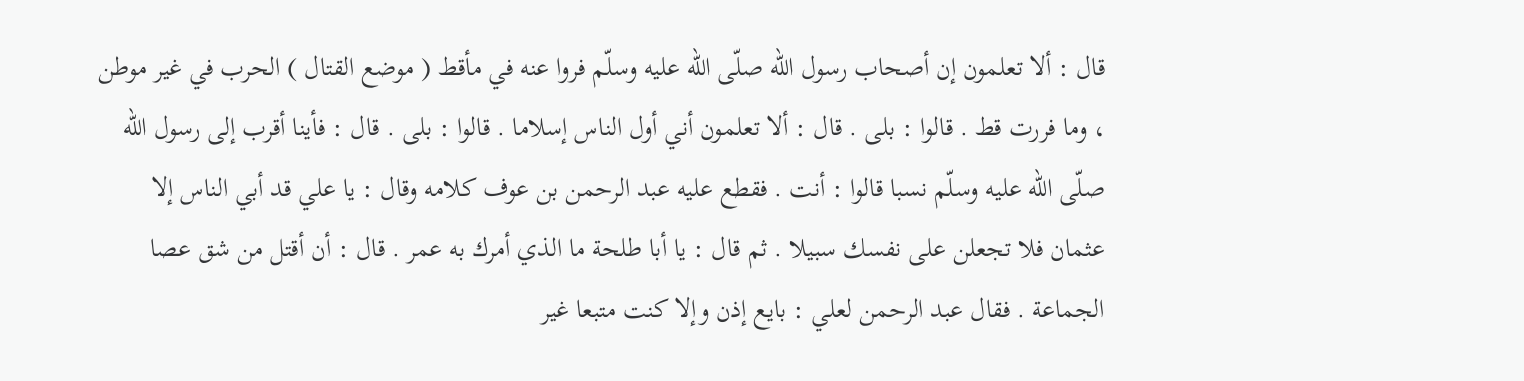قال : ألا تعلمون إن أصحاب رسول اللّه صلّى اللّه عليه وسلّم فروا عنه في مأقط ( موضع القتال ) الحرب في غير موطن ، وما فررت قط . قالوا : بلى . قال : ألا تعلمون أني أول الناس إسلاما . قالوا : بلى . قال : فأينا أقرب إلى رسول اللّه صلّى اللّه عليه وسلّم نسبا قالوا : أنت . فقطع عليه عبد الرحمن بن عوف كلامه وقال : يا علي قد أبي الناس إلا عثمان فلا تجعلن على نفسك سبيلا . ثم قال : يا أبا طلحة ما الذي أمرك به عمر . قال : أن أقتل من شق عصا الجماعة . فقال عبد الرحمن لعلي : بايع إذن وإلا كنت متبعا غير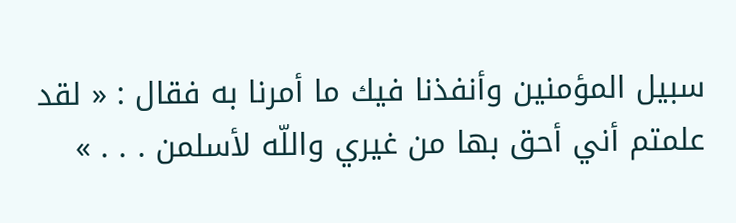سبيل المؤمنين وأنفذنا فيك ما أمرنا به فقال : « لقد علمتم أني أحق بها من غيري واللّه لأسلمن . . . »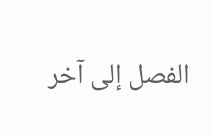الفصل إلى آخر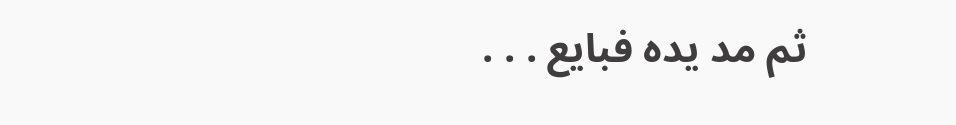ثم مد يده فبايع . . .